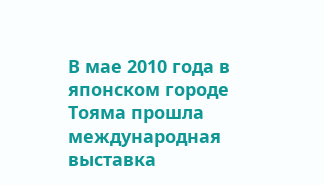В мае 2010 года в японском городе Тояма прошла международная выставка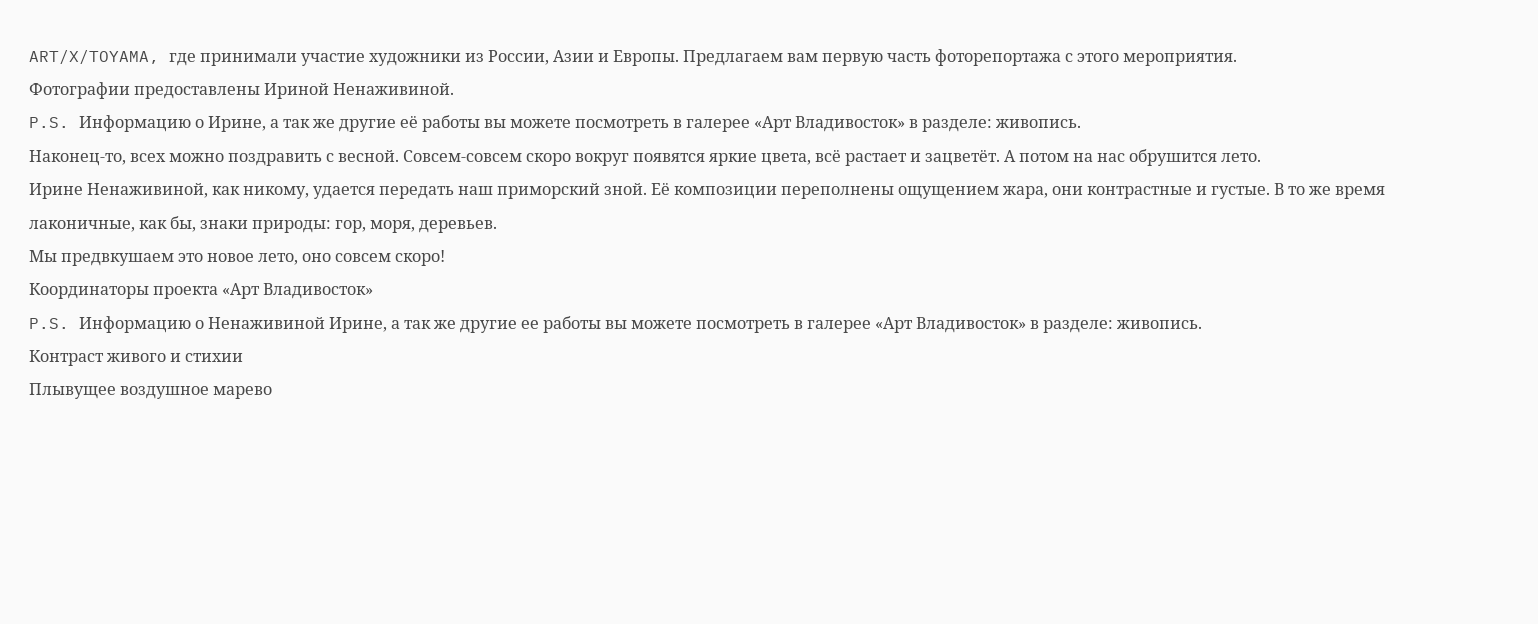ART/X/TOYAMA, где принимали участие художники из России, Азии и Европы. Предлагаем вам первую часть фоторепортажа с этого мероприятия.
Фотографии предоставлены Ириной Ненаживиной.
P.S. Информацию о Ирине, а так же другие её работы вы можете посмотреть в галерее «Арт Владивосток» в разделе: живопись.
Наконец-то, всех можно поздравить с весной. Совсем-совсем скоро вокруг появятся яркие цвета, всё растает и зацветёт. А потом на нас обрушится лето.
Ирине Ненаживиной, как никому, удается передать наш приморский зной. Её композиции переполнены ощущением жара, они контрастные и густые. В то же время лаконичные, как бы, знаки природы: гор, моря, деревьев.
Мы предвкушаем это новое лето, оно совсем скоро!
Координаторы проекта «Арт Владивосток»
P.S. Информацию о Ненаживиной Ирине, а так же другие ее работы вы можете посмотреть в галерее «Арт Владивосток» в разделе: живопись.
Контраст живого и стихии
Плывущее воздушное марево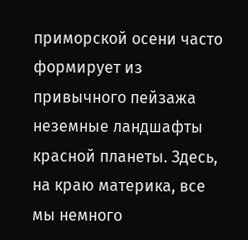приморской осени часто формирует из привычного пейзажа неземные ландшафты красной планеты. Здесь, на краю материка, все мы немного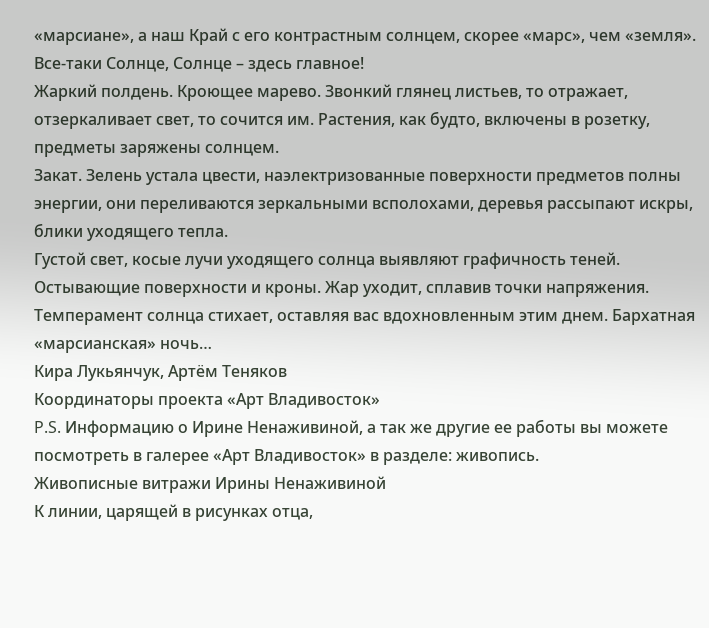«марсиане», а наш Край с его контрастным солнцем, скорее «марс», чем «земля». Все-таки Солнце, Солнце – здесь главное!
Жаркий полдень. Кроющее марево. Звонкий глянец листьев, то отражает, отзеркаливает свет, то сочится им. Растения, как будто, включены в розетку, предметы заряжены солнцем.
Закат. Зелень устала цвести, наэлектризованные поверхности предметов полны энергии, они переливаются зеркальными всполохами, деревья рассыпают искры, блики уходящего тепла.
Густой свет, косые лучи уходящего солнца выявляют графичность теней. Остывающие поверхности и кроны. Жар уходит, сплавив точки напряжения. Темперамент солнца стихает, оставляя вас вдохновленным этим днем. Бархатная «марсианская» ночь…
Кира Лукьянчук, Артём Теняков
Координаторы проекта «Арт Владивосток»
P.S. Информацию о Ирине Ненаживиной, а так же другие ее работы вы можете посмотреть в галерее «Арт Владивосток» в разделе: живопись.
Живописные витражи Ирины Ненаживиной
К линии, царящей в рисунках отца,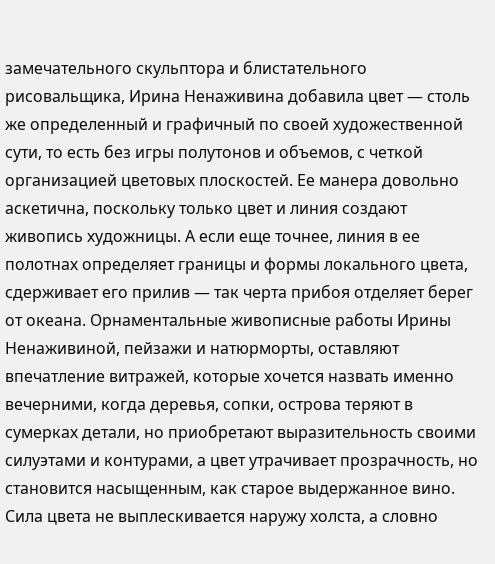замечательного скульптора и блистательного рисовальщика, Ирина Ненаживина добавила цвет — столь же определенный и графичный по своей художественной сути, то есть без игры полутонов и объемов, с четкой организацией цветовых плоскостей. Ее манера довольно аскетична, поскольку только цвет и линия создают живопись художницы. А если еще точнее, линия в ее полотнах определяет границы и формы локального цвета, сдерживает его прилив — так черта прибоя отделяет берег от океана. Орнаментальные живописные работы Ирины Ненаживиной, пейзажи и натюрморты, оставляют впечатление витражей, которые хочется назвать именно вечерними, когда деревья, сопки, острова теряют в сумерках детали, но приобретают выразительность своими силуэтами и контурами, а цвет утрачивает прозрачность, но становится насыщенным, как старое выдержанное вино.
Сила цвета не выплескивается наружу холста, а словно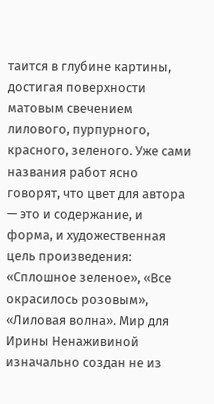таится в глубине картины, достигая поверхности матовым свечением лилового, пурпурного, красного, зеленого. Уже сами названия работ ясно говорят, что цвет для автора — это и содержание, и форма, и художественная цель произведения: «Сплошное зеленое», «Все окрасилось розовым», «Лиловая волна». Мир для Ирины Ненаживиной изначально создан не из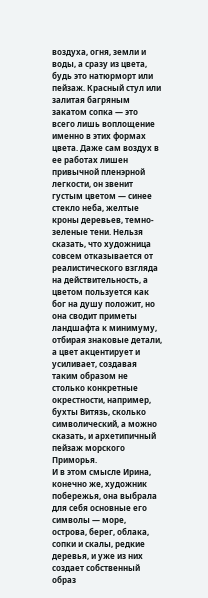воздуха, огня, земли и воды, а сразу из цвета, будь это натюрморт или пейзаж. Красный стул или залитая багряным закатом сопка — это всего лишь воплощение именно в этих формах цвета. Даже сам воздух в ее работах лишен привычной пленэрной легкости, он звенит густым цветом — синее стекло неба, желтые кроны деревьев, темно-зеленые тени. Нельзя сказать, что художница совсем отказывается от реалистического взгляда на действительность, а цветом пользуется как бог на душу положит, но она сводит приметы ландшафта к минимуму, отбирая знаковые детали, а цвет акцентирует и усиливает, создавая таким образом не столько конкретные окрестности, например, бухты Витязь, сколько символический, а можно сказать, и архетипичный пейзаж морского Приморья.
И в этом смысле Ирина, конечно же, художник побережья, она выбрала для себя основные его символы — море, острова, берег, облака, сопки и скалы, редкие деревья, и уже из них создает собственный образ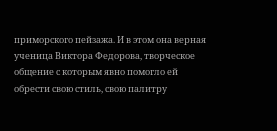приморского пейзажа. И в этом она верная ученица Виктора Федорова, творческое общение с которым явно помогло ей обрести свою стиль, свою палитру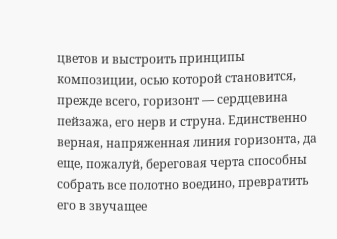цветов и выстроить принципы композиции, осью которой становится, прежде всего, горизонт — сердцевина пейзажа, его нерв и струна. Единственно верная, напряженная линия горизонта, да еще, пожалуй, береговая черта способны собрать все полотно воедино, превратить его в звучащее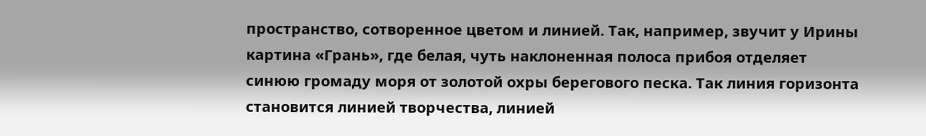пространство, сотворенное цветом и линией. Так, например, звучит у Ирины картина «Грань», где белая, чуть наклоненная полоса прибоя отделяет синюю громаду моря от золотой охры берегового песка. Так линия горизонта становится линией творчества, линией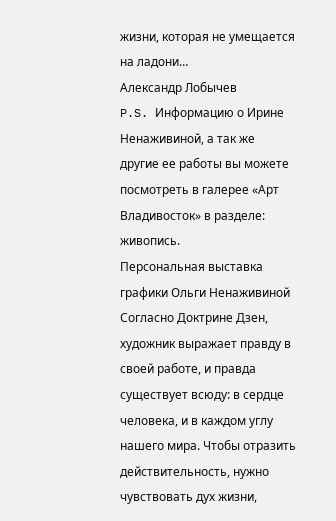жизни, которая не умещается на ладони…
Александр Лобычев
P.S. Информацию о Ирине Ненаживиной, а так же другие ее работы вы можете посмотреть в галерее «Арт Владивосток» в разделе: живопись.
Персональная выставка графики Ольги Ненаживиной
Согласно Доктрине Дзен, художник выражает правду в своей работе, и правда существует всюду: в сердце человека, и в каждом углу нашего мира. Чтобы отразить действительность, нужно чувствовать дух жизни,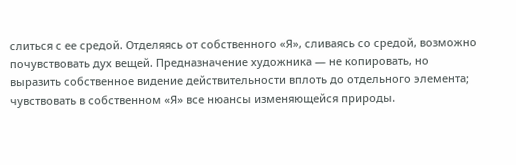слиться с ее средой. Отделяясь от собственного «Я», сливаясь со средой, возможно почувствовать дух вещей. Предназначение художника — не копировать, но выразить собственное видение действительности вплоть до отдельного элемента; чувствовать в собственном «Я» все нюансы изменяющейся природы.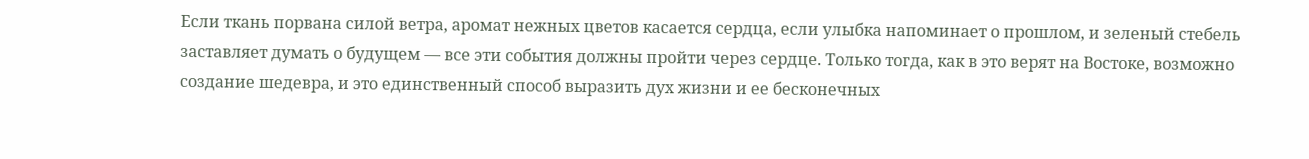Если ткань порвана силой ветра, аромат нежных цветов касается сердца, если улыбка напоминает о прошлом, и зеленый стебель заставляет думать о будущем — все эти события должны пройти через сердце. Только тогда, как в это верят на Востоке, возможно создание шедевра, и это единственный способ выразить дух жизни и ее бесконечных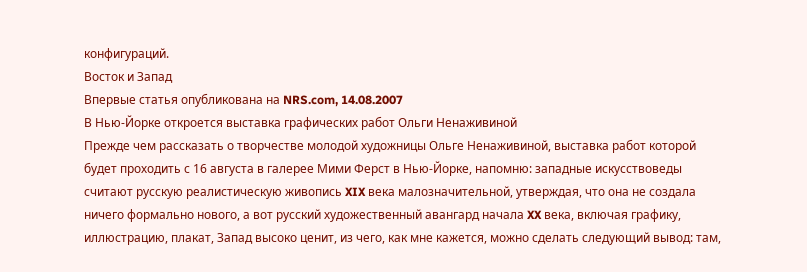конфигураций.
Восток и Запад
Впервые статья опубликована на NRS.com, 14.08.2007
В Нью-Йорке откроется выставка графических работ Ольги Ненаживиной
Прежде чем рассказать о творчестве молодой художницы Ольге Ненаживиной, выставка работ которой будет проходить с 16 августа в галерее Мими Ферст в Нью-Йорке, напомню: западные искусствоведы считают русскую реалистическую живопись XIX века малозначительной, утверждая, что она не создала ничего формально нового, а вот русский художественный авангард начала XX века, включая графику, иллюстрацию, плакат, Запад высоко ценит, из чего, как мне кажется, можно сделать следующий вывод: там,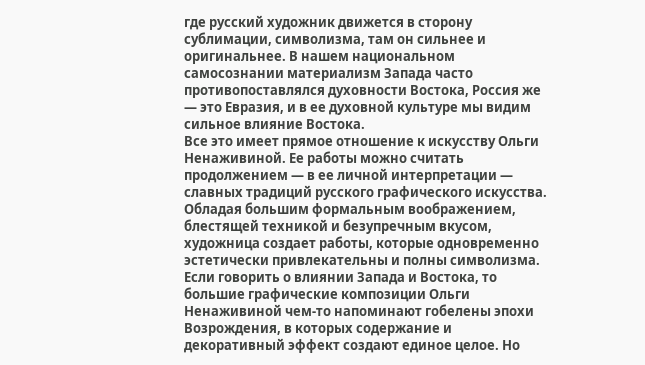где русский художник движется в сторону сублимации, символизма, там он сильнее и оригинальнее. В нашем национальном самосознании материализм Запада часто противопоставлялся духовности Востока, Россия же — это Евразия, и в ее духовной культуре мы видим сильное влияние Востока.
Все это имеет прямое отношение к искусству Ольги Ненаживиной. Ее работы можно считать продолжением — в ее личной интерпретации — славных традиций русского графического искусства. Обладая большим формальным воображением, блестящей техникой и безупречным вкусом, художница создает работы, которые одновременно эстетически привлекательны и полны символизма.
Если говорить о влиянии Запада и Востока, то большие графические композиции Ольги Ненаживиной чем-то напоминают гобелены эпохи Возрождения, в которых содержание и декоративный эффект создают единое целое. Но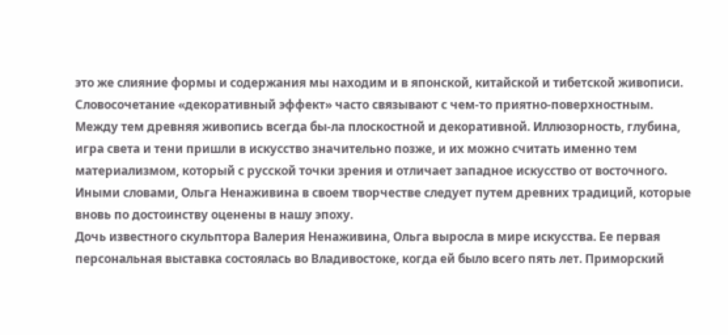это же слияние формы и содержания мы находим и в японской, китайской и тибетской живописи.
Словосочетание «декоративный эффект» часто связывают с чем-то приятно-поверхностным. Между тем древняя живопись всегда бы-ла плоскостной и декоративной. Иллюзорность, глубина, игра света и тени пришли в искусство значительно позже, и их можно считать именно тем материализмом, который с русской точки зрения и отличает западное искусство от восточного. Иными словами, Ольга Ненаживина в своем творчестве следует путем древних традиций, которые вновь по достоинству оценены в нашу эпоху.
Дочь известного скульптора Валерия Ненаживина, Ольга выросла в мире искусства. Ее первая персональная выставка состоялась во Владивостоке, когда ей было всего пять лет. Приморский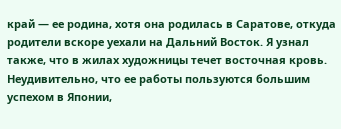край — ее родина, хотя она родилась в Саратове, откуда родители вскоре уехали на Дальний Восток. Я узнал также, что в жилах художницы течет восточная кровь.
Неудивительно, что ее работы пользуются большим успехом в Японии,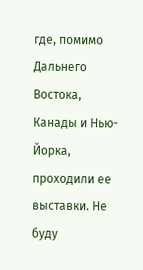где, помимо Дальнего Востока, Канады и Нью-Йорка, проходили ее выставки. Не буду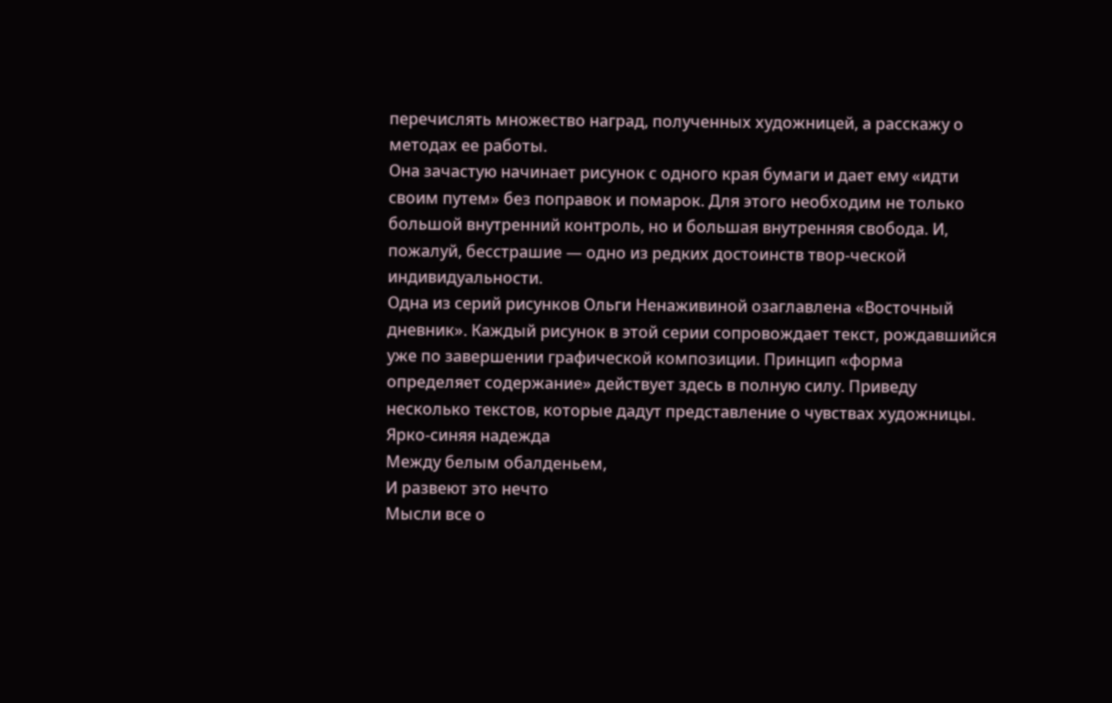перечислять множество наград, полученных художницей, а расскажу о методах ее работы.
Она зачастую начинает рисунок с одного края бумаги и дает ему «идти своим путем» без поправок и помарок. Для этого необходим не только большой внутренний контроль, но и большая внутренняя свобода. И, пожалуй, бесстрашие — одно из редких достоинств твор-ческой индивидуальности.
Одна из серий рисунков Ольги Ненаживиной озаглавлена «Восточный дневник». Каждый рисунок в этой серии сопровождает текст, рождавшийся уже по завершении графической композиции. Принцип «форма определяет содержание» действует здесь в полную силу. Приведу несколько текстов, которые дадут представление о чувствах художницы.
Ярко-синяя надежда
Между белым обалденьем,
И развеют это нечто
Мысли все о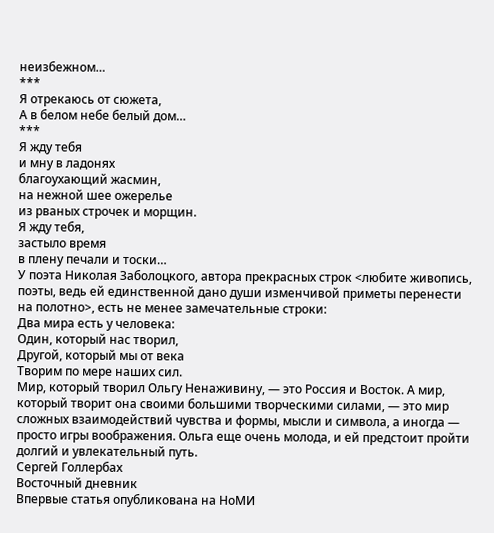неизбежном…
***
Я отрекаюсь от сюжета,
А в белом небе белый дом…
***
Я жду тебя
и мну в ладонях
благоухающий жасмин,
на нежной шее ожерелье
из рваных строчек и морщин.
Я жду тебя,
застыло время
в плену печали и тоски…
У поэта Николая Заболоцкого, автора прекрасных строк <любите живопись, поэты, ведь ей единственной дано души изменчивой приметы перенести на полотно>, есть не менее замечательные строки:
Два мира есть у человека:
Один, который нас творил,
Другой, который мы от века
Творим по мере наших сил.
Мир, который творил Ольгу Ненаживину, — это Россия и Восток. А мир, который творит она своими большими творческими силами, — это мир сложных взаимодействий чувства и формы, мысли и символа, а иногда — просто игры воображения. Ольга еще очень молода, и ей предстоит пройти долгий и увлекательный путь.
Сергей Голлербах
Восточный дневник
Впервые статья опубликована на НоМИ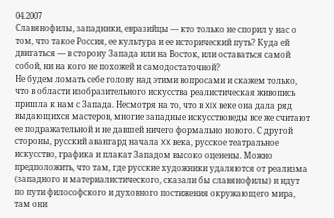04.2007
Славянофилы, западники, евразийцы — кто только не спорил у нас о том, что такое Россия, ее культура и ее исторический путь? Куда ей двигаться — в сторону Запада или на Восток, или оставаться самой собой, ни на кого не похожей и самодостаточной?
Не будем ломать себе голову над этими вопросами и скажем только, что в области изобразительного искусства реалистическая живопись пришла к нам с Запада. Несмотря на то, что в XIX веке она дала ряд выдающихся мастеров, многие западные искусствоведы все же считают ее подражательной и не давшей ничего формально нового. С другой стороны, русский авангард начала XX века, русское театральное искусство, графика и плакат Западом высоко оценены. Можно предположить, что там, где русские художники удаляются от реализма (западного и материалистического, сказали бы славянофилы) и идут по пути философского и духовного постижения окружающего мира, там они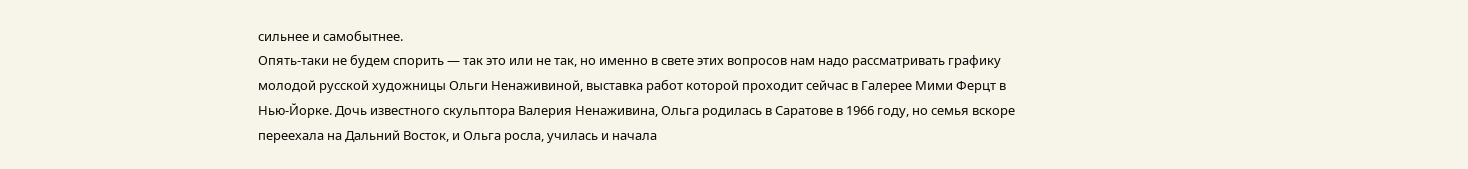сильнее и самобытнее.
Опять-таки не будем спорить — так это или не так, но именно в свете этих вопросов нам надо рассматривать графику молодой русской художницы Ольги Ненаживиной, выставка работ которой проходит сейчас в Галерее Мими Ферцт в Нью-Йорке. Дочь известного скульптора Валерия Ненаживина, Ольга родилась в Саратове в 1966 году, но семья вскоре переехала на Дальний Восток, и Ольга росла, училась и начала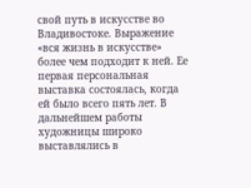свой путь в искусстве во Владивостоке. Выражение «вся жизнь в искусстве» более чем подходит к ней. Ее первая персональная выставка состоялась, когда ей было всего пять лет. В дальнейшем работы художницы широко выставлялись в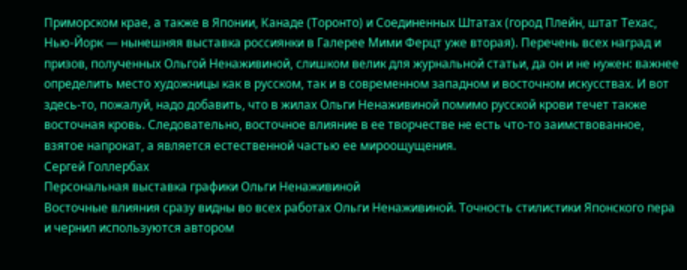Приморском крае, а также в Японии, Канаде (Торонто) и Соединенных Штатах (город Плейн, штат Техас, Нью-Йорк — нынешняя выставка россиянки в Галерее Мими Ферцт уже вторая). Перечень всех наград и призов, полученных Ольгой Ненаживиной, слишком велик для журнальной статьи, да он и не нужен: важнее определить место художницы как в русском, так и в современном западном и восточном искусствах. И вот здесь-то, пожалуй, надо добавить, что в жилах Ольги Ненаживиной помимо русской крови течет также восточная кровь. Следовательно, восточное влияние в ее творчестве не есть что-то заимствованное, взятое напрокат, а является естественной частью ее мироощущения.
Сергей Голлербах
Персональная выставка графики Ольги Ненаживиной
Восточные влияния сразу видны во всех работах Ольги Ненаживиной. Точность стилистики Японского пера и чернил используются автором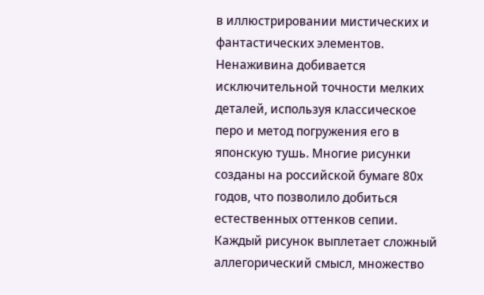в иллюстрировании мистических и фантастических элементов. Ненаживина добивается исключительной точности мелких деталей, используя классическое перо и метод погружения его в японскую тушь. Многие рисунки созданы на российской бумаге 80х годов, что позволило добиться естественных оттенков сепии.
Каждый рисунок выплетает сложный аллегорический смысл, множество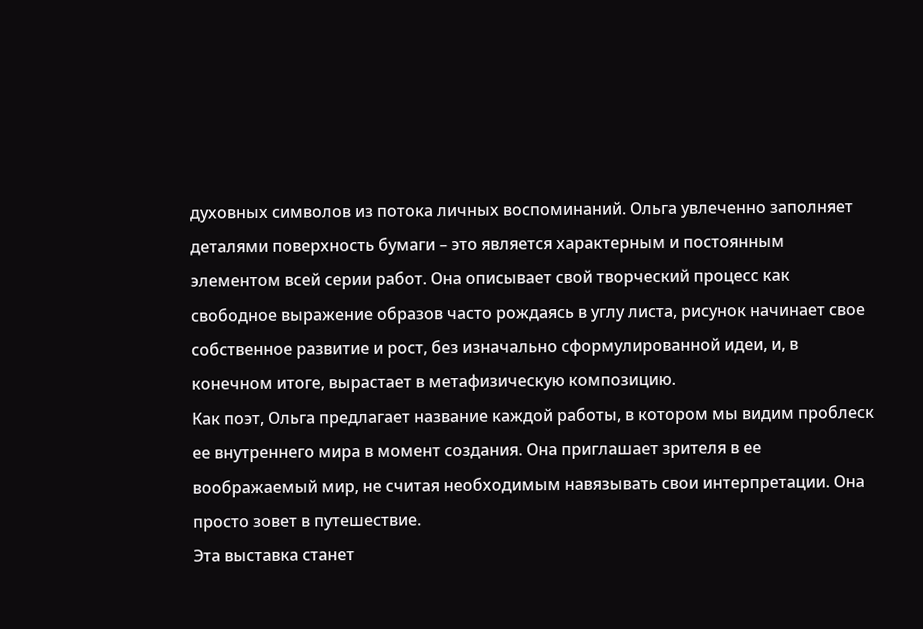духовных символов из потока личных воспоминаний. Ольга увлеченно заполняет деталями поверхность бумаги – это является характерным и постоянным элементом всей серии работ. Она описывает свой творческий процесс как свободное выражение образов часто рождаясь в углу листа, рисунок начинает свое собственное развитие и рост, без изначально сформулированной идеи, и, в конечном итоге, вырастает в метафизическую композицию.
Как поэт, Ольга предлагает название каждой работы, в котором мы видим проблеск ее внутреннего мира в момент создания. Она приглашает зрителя в ее воображаемый мир, не считая необходимым навязывать свои интерпретации. Она просто зовет в путешествие.
Эта выставка станет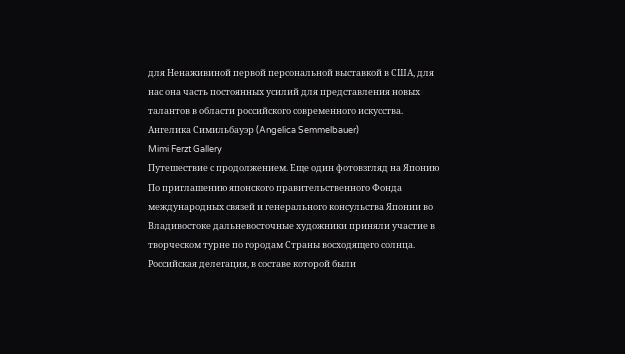для Ненаживиной первой персональной выставкой в США, для нас она часть постоянных усилий для представления новых талантов в области российского современного искусства.
Ангелика Симильбауэр (Angelica Semmelbauer)
Mimi Ferzt Gallery
Путешествие с продолжением. Еще один фотовзгляд на Японию
По приглашению японского правительственного Фонда международных связей и генерального консульства Японии во Владивостоке дальневосточные художники приняли участие в творческом турне по городам Страны восходящего солнца.
Российская делегация, в составе которой были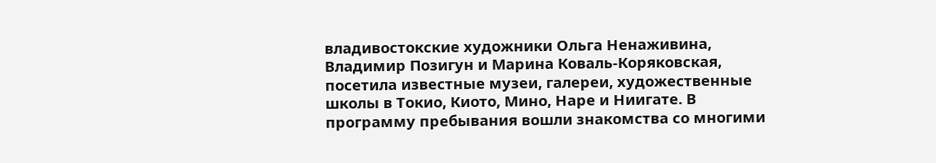владивостокские художники Ольга Ненаживина, Владимир Позигун и Марина Коваль-Коряковская, посетила известные музеи, галереи, художественные школы в Токио, Киото, Мино, Наре и Ниигате. В программу пребывания вошли знакомства со многими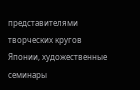представителями творческих кругов Японии, художественные семинары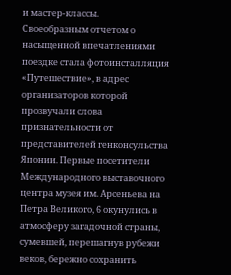и мастер-классы.
Своеобразным отчетом о насыщенной впечатлениями поездке стала фотоинсталляция «Путешествие», в адрес организаторов которой прозвучали слова признательности от представителей генконсульства Японии. Первые посетители Международного выставочного центра музея им. Арсеньева на Петра Великого, 6 окунулись в атмосферу загадочной страны, сумевшей, перешагнув рубежи веков, бережно сохранить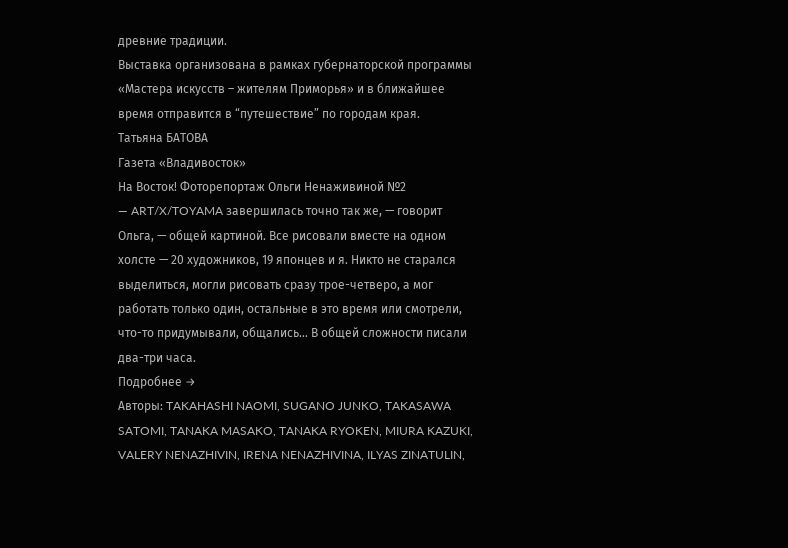древние традиции.
Выставка организована в рамках губернаторской программы «Мастера искусств – жителям Приморья» и в ближайшее время отправится в “путешествие” по городам края.
Татьяна БАТОВА
Газета «Владивосток»
На Восток! Фоторепортаж Ольги Ненаживиной №2
— ART/X/TOYAMA завершилась точно так же, — говорит Ольга, — общей картиной. Все рисовали вместе на одном холсте — 20 художников, 19 японцев и я. Никто не старался выделиться, могли рисовать сразу трое-четверо, а мог работать только один, остальные в это время или смотрели, что-то придумывали, общались… В общей сложности писали два-три часа.
Подробнее →
Авторы: TAKAHASHI NAOMI, SUGANO JUNKO, TAKASAWA SATOMI, TANAKA MASAKO, TANAKA RYOKEN, MIURA KAZUKI, VALERY NENAZHIVIN, IRENA NENAZHIVINA, ILYAS ZINATULIN,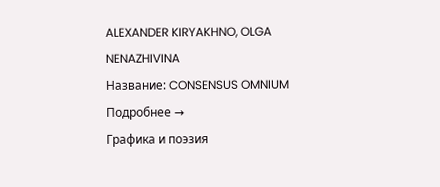ALEXANDER KIRYAKHNO, OLGA NENAZHIVINA
Название: CONSENSUS OMNIUM
Подробнее →
Графика и поэзия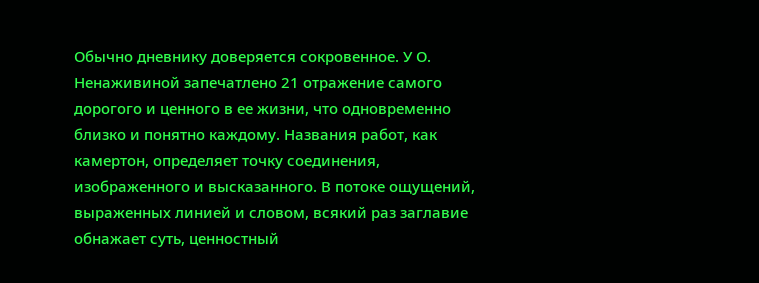Обычно дневнику доверяется сокровенное. У О. Ненаживиной запечатлено 21 отражение самого дорогого и ценного в ее жизни, что одновременно близко и понятно каждому. Названия работ, как камертон, определяет точку соединения, изображенного и высказанного. В потоке ощущений, выраженных линией и словом, всякий раз заглавие обнажает суть, ценностный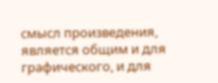смысл произведения, является общим и для графического, и для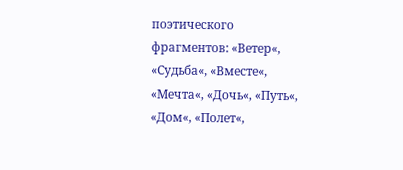поэтического фрагментов: «Ветер«, «Судьба«, «Вместе«, «Мечта«, «Дочь«, «Путь«, «Дом«, «Полет«,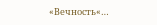«Вечность«…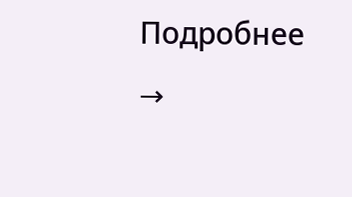Подробнее →